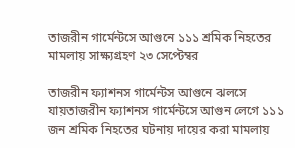তাজরীন গার্মেন্টসে আগুনে ১১১ শ্রমিক নিহতের মামলায় সাক্ষ্যগ্রহণ ২৩ সেপ্টেম্বর

তাজরীন ফ্যাশনস গার্মেন্টস আগুনে ঝলসে যায়তাজরীন ফ্যাশনস গার্মেন্টসে আগুন লেগে ১১১ জন শ্রমিক নিহতের ঘটনায় দায়ের করা মামলায়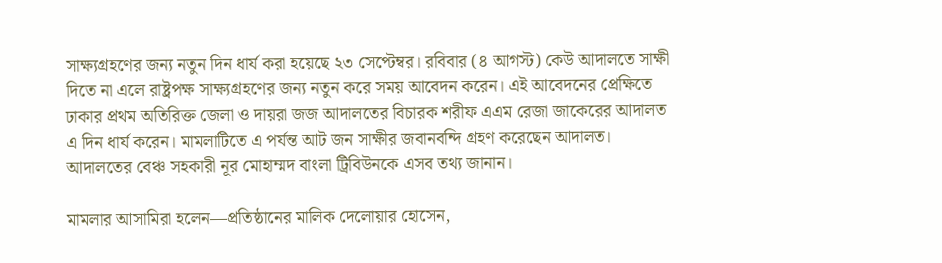সাক্ষ্যগ্রহণের জন্য নতুন দিন ধার্য করা হয়েছে ২৩ সেপ্টেম্বর। রবিবার (৪ আগস্ট) কেউ আদালতে সাক্ষী দিতে না এলে রাষ্ট্রপক্ষ সাক্ষ্যগ্রহণের জন্য নতুন করে সময় আবেদন করেন। এই আবেদনের প্রেক্ষিতে ঢাকার প্রথম অতিরিক্ত জেলা ও দায়রা জজ আদালতের বিচারক শরীফ এএম রেজা জাকেরের আদালত এ দিন ধার্য করেন। মামলাটিতে এ পর্যন্ত আট জন সাক্ষীর জবানবন্দি গ্রহণ করেছেন আদালত। আদালতের বেঞ্চ সহকারী নূর মোহাম্মদ বাংলা ট্রিবিউনকে এসব তথ্য জানান।

মামলার আসামিরা হলেন—প্রতিষ্ঠানের মালিক দেলোয়ার হোসেন,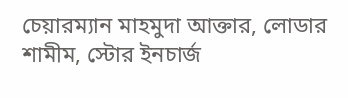চেয়ারম্যান মাহমুদা আক্তার, লোডার শামীম, স্টোর ইনচার্জ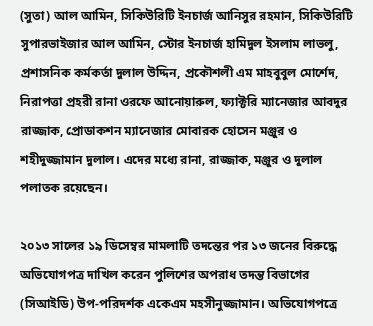(সুতা) আল আমিন, সিকিউরিটি ইনচার্জ আনিসুর রহমান, সিকিউরিটি সুপারভাইজার আল আমিন, স্টোর ইনচার্জ হামিদুল ইসলাম লাভলু, প্রশাসনিক কর্মকর্তা দুলাল উদ্দিন, প্রকৌশলী এম মাহবুবুল মোর্শেদ, নিরাপত্তা প্রহরী রানা ওরফে আনোয়ারুল, ফ্যাক্টরি ম্যানেজার আবদুর রাজ্জাক, প্রোডাকশন ম্যানেজার মোবারক হোসেন মঞ্জুর ও শহীদুজ্জামান দুলাল। এদের মধ্যে রানা, রাজ্জাক, মঞ্জুর ও দুলাল পলাতক রয়েছেন।

২০১৩ সালের ১৯ ডিসেম্বর মামলাটি তদন্তের পর ১৩ জনের বিরুদ্ধে অভিযোগপত্র দাখিল করেন পুলিশের অপরাধ তদন্ত বিভাগের (সিআইডি) উপ-পরিদর্শক একেএম মহসীনুজ্জামান। অভিযোগপত্রে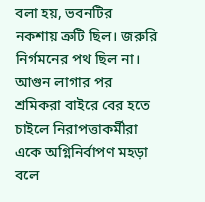বলা হয়, ভবনটির নকশায় ত্রুটি ছিল। জরুরি নির্গমনের পথ ছিল না। আগুন লাগার পর শ্রমিকরা বাইরে বের হতে চাইলে নিরাপত্তাকর্মীরা একে অগ্নিনির্বাপণ মহড়া বলে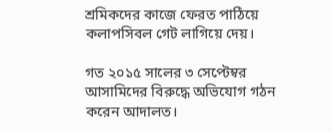শ্রমিকদের কাজে ফেরত পাঠিয়ে কলাপসিবল গেট লাগিয়ে দেয়।

গত ২০১৫ সালের ৩ সেপ্টেম্বর আসামিদের বিরুদ্ধে অভিযোগ গঠন করেন আদালত।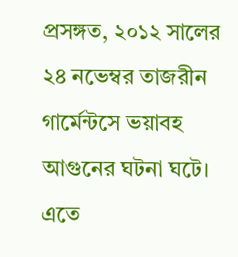প্রসঙ্গত, ২০১২ সালের ২৪ নভেম্বর তাজরীন গার্মেন্টসে ভয়াবহ আগুনের ঘটনা ঘটে। এতে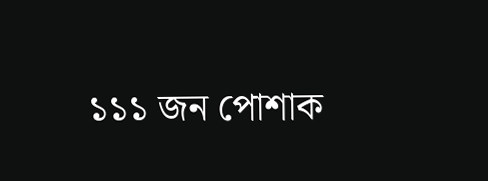১১১ জন পোশাক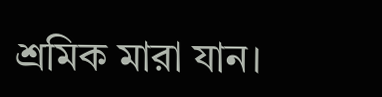শ্রমিক মারা যান।